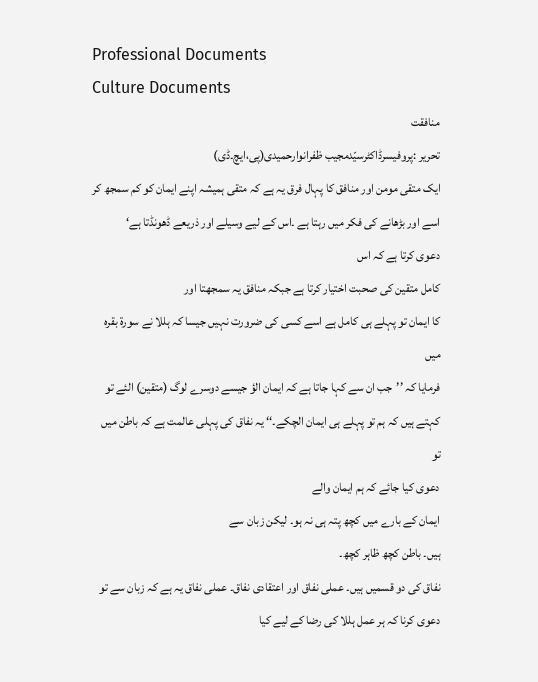Professional Documents
Culture Documents
منافقت
تحریر :پروفیسرڈاکٹرسیّدمجیب ظفرانوارحمیدی(پی،ایچ۔ڈی)
ایک متقی مومن اور منافق کا پہال فرق یہ ہے کہ متقی ہمیشہ اپنے ایمان کو کم سمجھ کر
اسے اور بڑھانے کی فکر میں رہتا ہے ۔اس کے لیے وسیلے اور ذریعے ڈھونڈتا ہے‘
دعوی کرتا ہے کہ اس
کامل متقین کی صحبت اختیار کرتا ہے جبکہ منافق یہ سمجھتا اور
کا ایمان تو پہلے ہی کامل ہے اسے کسی کی ضرورت نہیں جیسا کہ ہللا نے سورۃ بقرہ میں
فرمایا کہ ’’جب ان سے کہا جاتا ہے کہ ایمان الؤ جیسے دوسرے لوگ (متقین) الئے تو
کہتے ہیں کہ ہم تو پہلے ہی ایمان الچکے۔‘‘ یہ نفاق کی پہلی عالمت ہے کہ باطن میں تو
دعوی کیا جائے کہ ہم ایمان والے
ایمان کے بارے میں کچھ پتہ ہی نہ ہو۔ لیکن زبان سے
ہیں۔ باطن کچھ ظاہر کچھ۔
نفاق کی دو قسمیں ہیں۔ عملی نفاق اور اعتقادی نفاق۔ عملی نفاق یہ ہے کہ زبان سے تو
دعوی کرنا کہ ہر عمل ہللا کی رضا کے لیے کیا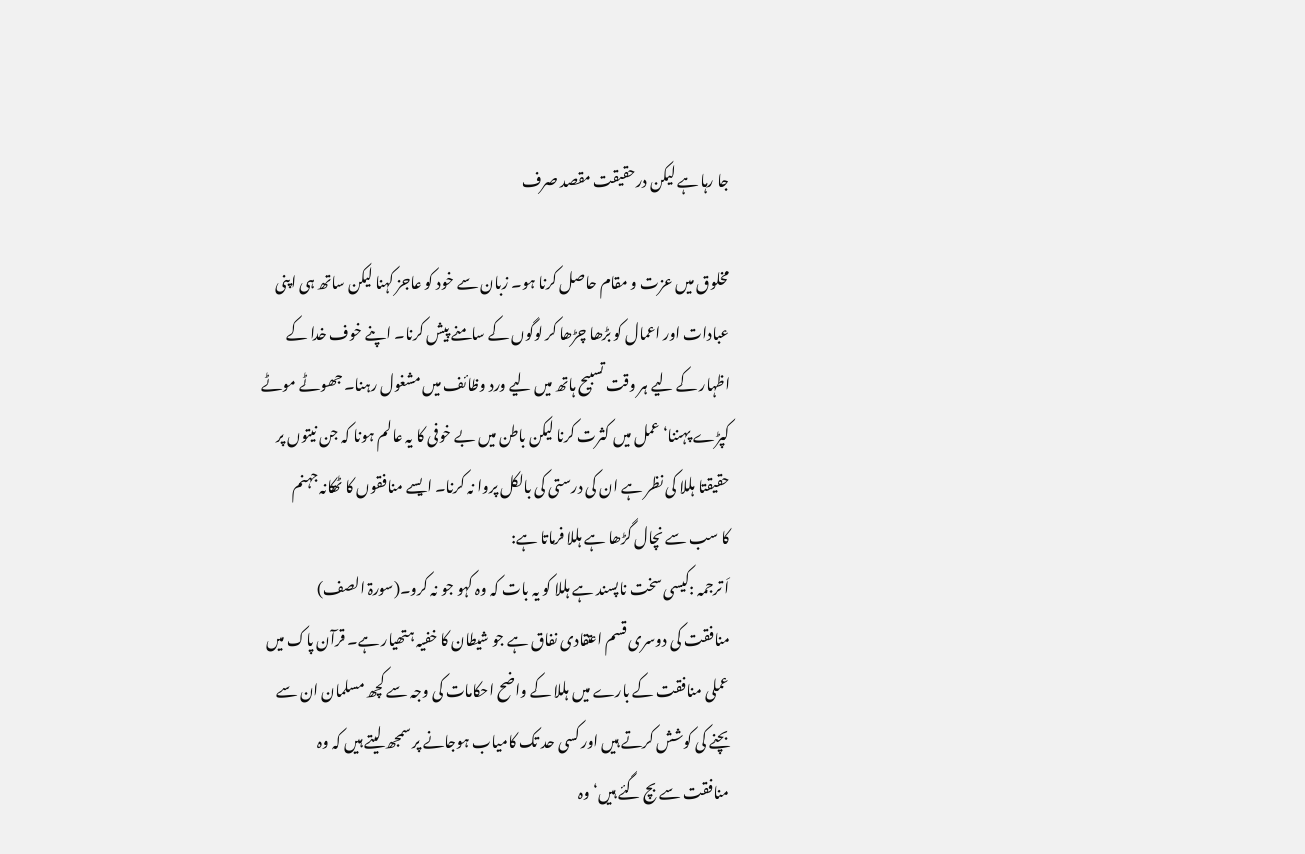جا رہا ہے لیکن درحقیقت مقصد صرف

مخلوق میں عزت و مقام حاصل کرنا ہو۔ زبان سے خود کو عاجز کہنا لیکن ساتھ ہی اپنی
عبادات اور اعمال کو بڑھا چڑھا کر لوگوں کے سامنے پیش کرنا۔ اپنے خوف خدا کے
اظہار کے لیے ہر وقت تسبیح ہاتھ میں لیے ورد وظائف میں مشغول رہنا۔ جھوٹے موٹے
کپڑے پہننا‘ عمل میں کثرت کرنا لیکن باطن میں بے خوفی کا یہ عالم ہونا کہ جن نیتوں پر
حقیقتا ہللا کی نظر ہے ان کی درستی کی بالکل پروا نہ کرنا۔ ایسے منافقوں کا ٹھکانہ جہنم
کا سب سے نچال گڑھا ہے ہللا فرماتا ہے:
اَ ترجمہ :کیسی سخت ناپسند ہے ہللا کو یہ بات کہ وہ کہو جو نہ کرو۔(سورۃ الصف)
منافقت کی دوسری قسم اعتقادی نفاق ہے جو شیطان کا خفیہ ہتھیار ہے۔ قرآن پاک میں
عملی منافقت کے بارے میں ہللا کے واضح احکامات کی وجہ سے کچھ مسلمان ان سے
بچنے کی کوشش کرتے ہیں اور کسی حد تک کامیاب ہوجانے پر سمجھ لیتے ہیں کہ وہ
منافقت سے بچ گئے ہیں‘ وہ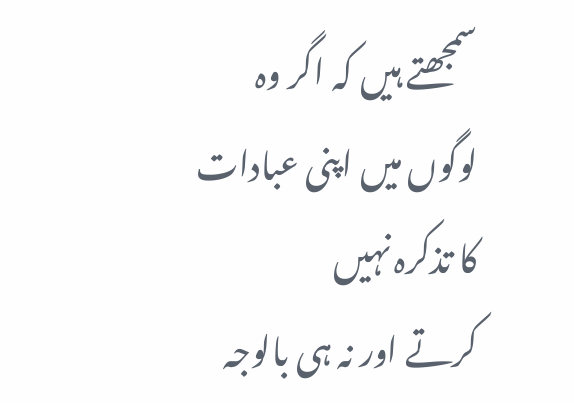سمجھتے ہیں کہ اگر وہ لوگوں میں اپنی عبادات کا تذکرہ نہیں
کرتے اور نہ ہی بالوجہ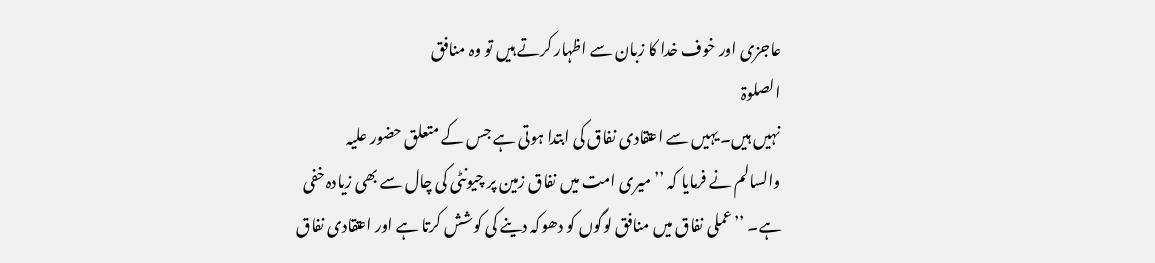عاجزی اور خوف خدا کا زبان سے اظہار کرتے ہیں تو وہ منافق
الصلوۃ
نہیں ہیں۔ یہیں سے اعتقادی نفاق کی ابتدا ہوتی ہے جس کے متعلق حضور علیہ
والسالم نے فرمایا کہ ’’میری امت میں نفاق زمین پر چیونٹی کی چال سے بھی زیادہ خفی
ہے۔ ’’عملی نفاق میں منافق لوگوں کو دھوکہ دینے کی کوشش کرتا ہے اور اعتقادی نفاق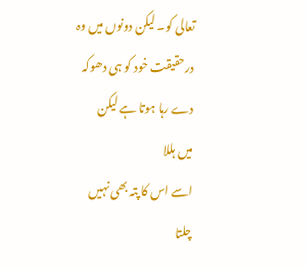تعالی کو۔ لیکن دونوں میں وہ درحقیقت خود کو ہی دھوکہ دے رہا ہوتا ہے لیکن
میں ہللا
اسے اس کا پتہ بھی نہیں چلتا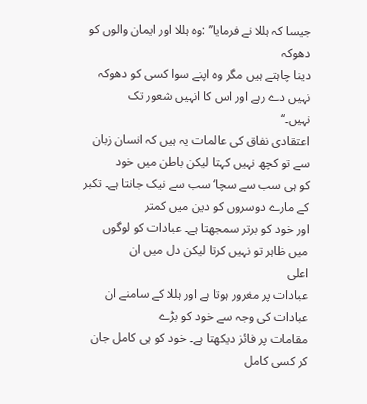جیسا کہ ہللا نے فرمایا’’ :وہ ہللا اور ایمان والوں کو دھوکہ
دینا چاہتے ہیں مگر وہ اپنے سوا کسی کو دھوکہ نہیں دے رہے اور اس کا انہیں شعور تک
نہیں۔‘‘
اعتقادی نفاق کی عالمات یہ ہیں کہ انسان زبان سے تو کچھ نہیں کہتا لیکن باطن میں خود
کو ہی سب سے سچا‘ سب سے نیک جانتا ہے۔ تکبر کے مارے دوسروں کو دین میں کمتر
اور خود کو برتر سمجھتا ہے۔ عبادات کو لوگوں میں ظاہر تو نہیں کرتا لیکن دل میں ان
اعلی
عبادات پر مغرور ہوتا ہے اور ہللا کے سامنے ان عبادات کی وجہ سے خود کو بڑے
مقامات پر فائز دیکھتا ہے۔ خود کو ہی کامل جان کر کسی کامل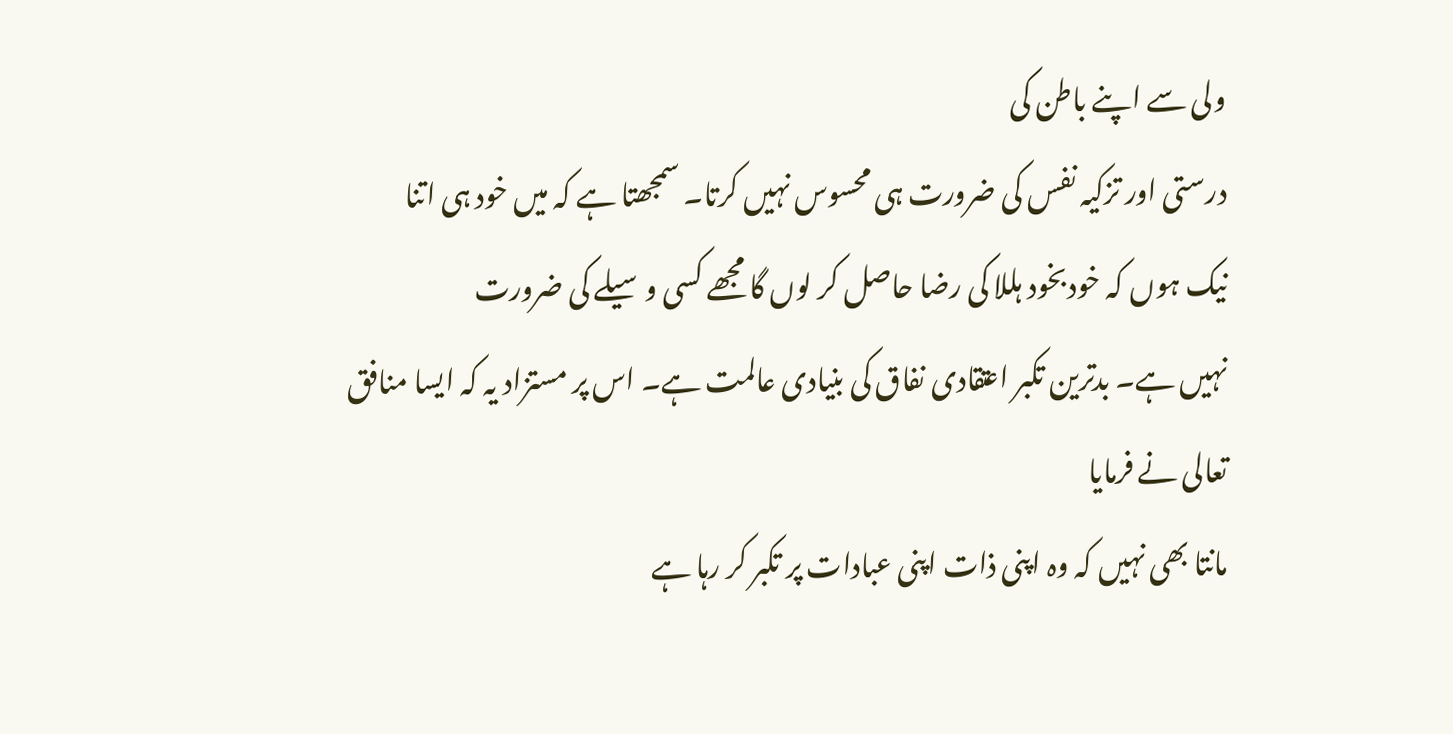ولی سے اپنے باطن کی
درستی اور تزکیہ نفس کی ضرورت ہی محسوس نہیں کرتا۔ سمجھتا ہے کہ میں خود ہی اتنا
نیک ہوں کہ خودبخود ہللا کی رضا حاصل کر لوں گا مجھے کسی وسیلے کی ضرورت
نہیں ہے۔ بدترین تکبر اعتقادی نفاق کی بنیادی عالمت ہے۔ اس پر مستزاد یہ کہ ایسا منافق
تعالی نے فرمایا
مانتا بھی نہیں کہ وہ اپنی ذات اپنی عبادات پر تکبر کر رہا ہے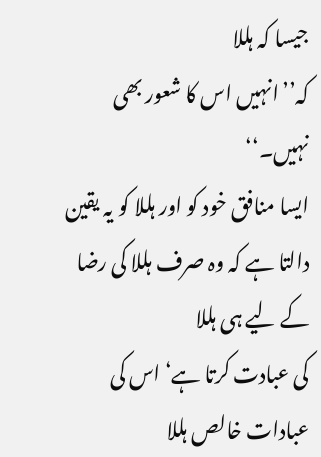جیسا کہ ہللا
کہ’’انہیں اس کا شعور بھی نہیں۔‘‘
ایسا منافق خود کو اور ہللا کو یہ یقین دالتا ہے کہ وہ صرف ہللا کی رضا کے لیے ہی ہللا
کی عبادت کرتا ہے‘ اس کی عبادات خالص ہللا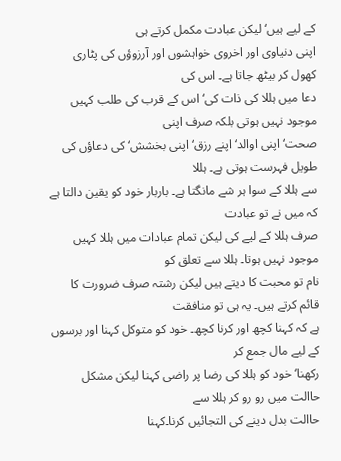کے لیے ہیں‘ لیکن عبادت مکمل کرتے ہی
اپنی دنیاوی اور اخروی خواہشوں اور آرزوؤں کی پٹاری کھول کر بیٹھ جاتا ہے۔ اس کی
دعا میں ہللا کی ذات کی‘ اس کے قرب کی طلب کہیں موجود نہیں ہوتی بلکہ صرف اپنی
صحت‘ اپنی اوالد‘ اپنے رزق‘ اپنی بخشش‘ کی دعاؤں کی طویل فہرست ہوتی ہے۔ ہللا
سے ہللا کے سوا ہر شے مانگتا ہے۔ باربار خود کو یقین دالتا ہے کہ میں نے تو عبادت
صرف ہللا کے لیے کی لیکن تمام عبادات میں ہللا کہیں موجود نہیں ہوتا۔ ہللا سے تعلق کو
نام تو محبت کا دیتے ہیں لیکن رشتہ صرف ضرورت کا قائم کرتے ہیں۔ یہ ہی تو منافقت
ہے کہ کہنا کچھ اور کرنا کچھ۔ خود کو متوکل کہنا اور برسوں کے لیے مال جمع کر
رکھنا‘ خود کو ہللا کی رضا پر راضی کہنا لیکن مشکل حاالت میں رو رو کر ہللا سے
حاالت بدل دینے کی التجائیں کرنا۔کہنا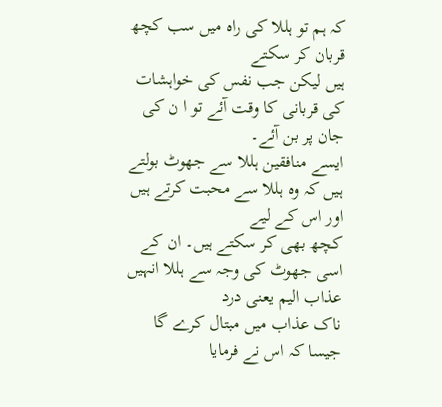کہ ہم تو ہللا کی راہ میں سب کچھ قربان کر سکتے
ہیں لیکن جب نفس کی خواہشات کی قربانی کا وقت آئے تو ا ن کی جان پر بن آئے۔
ایسے منافقین ہللا سے جھوٹ بولتے ہیں کہ وہ ہللا سے محبت کرتے ہیں اور اس کے لیے
کچھ بھی کر سکتے ہیں۔ ان کے اسی جھوٹ کی وجہ سے ہللا انہیں عذاب الیم یعنی درد
ناک عذاب میں مبتال کرے گا جیسا کہ اس نے فرمایا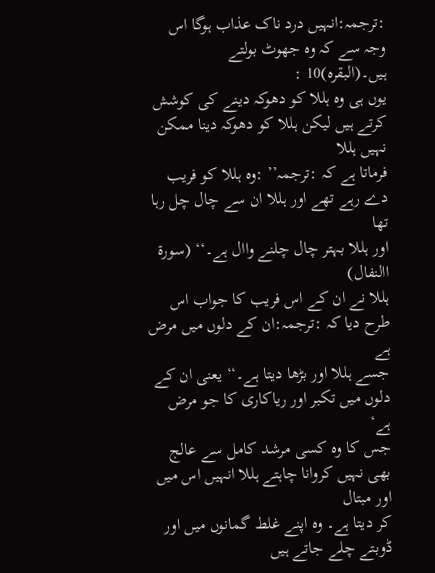:ترجمہ:انہیں درد ناک عذاب ہوگا اس
وجہ سے کہ وہ جھوٹ بولتے ہیں۔(البقرہ)10 :
یوں ہی وہ ہللا کو دھوکہ دینے کی کوشش کرتے ہیں لیکن ہللا کو دھوکہ دینا ممکن نہیں ہللا
فرماتا ہے کہ :ترجمہ’’ :وہ ہللا کو فریب دے رہے تھے اور ہللا ان سے چال چل رہا تھا
اور ہللا بہتر چال چلنے واال ہے۔‘‘ (سورۃ االنفال)
ہللا نے ان کے اس فریب کا جواب اس طرح دیا کہ :ترجمہ:ان کے دلوں میں مرض ہے
جسے ہللا اور بڑھا دیتا ہے۔‘‘ یعنی ان کے دلوں میں تکبر اور ریاکاری کا جو مرض ہے‘
جس کا وہ کسی مرشد کامل سے عالج بھی نہیں کروانا چاہتے ہللا انہیں اس میں اور مبتال
کر دیتا ہے۔ وہ اپنے غلط گمانوں میں اور ڈوبتے چلے جاتے ہیں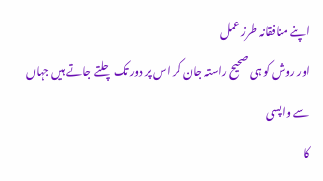اپنے منافقانہ طرز عمل
اور روش کو ہی صحیح راستہ جان کر اس پر دور تک چلتے جاتے ہیں جہاں سے واپسی
کا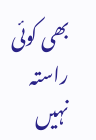بھی کوئی راستہ نہیں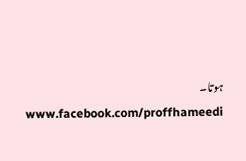ہوتا۔
www.facebook.com/proffhameedi